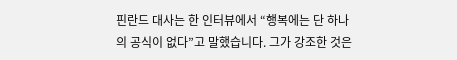핀란드 대사는 한 인터뷰에서 “행복에는 단 하나의 공식이 없다”고 말했습니다. 그가 강조한 것은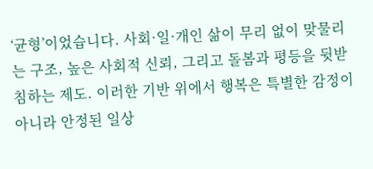‘균형’이었습니다. 사회·일·개인 삶이 무리 없이 맞물리는 구조, 높은 사회적 신뢰, 그리고 돌봄과 평등을 뒷받침하는 제도. 이러한 기반 위에서 행복은 특별한 감정이 아니라 안정된 일상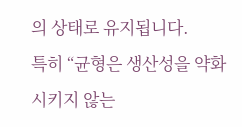의 상태로 유지됩니다.
특히 “균형은 생산성을 약화시키지 않는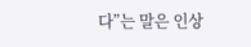다”는 말은 인상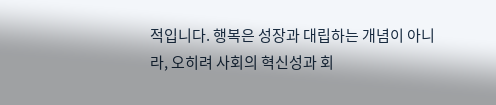적입니다. 행복은 성장과 대립하는 개념이 아니라, 오히려 사회의 혁신성과 회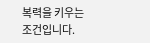복력을 키우는 조건입니다.